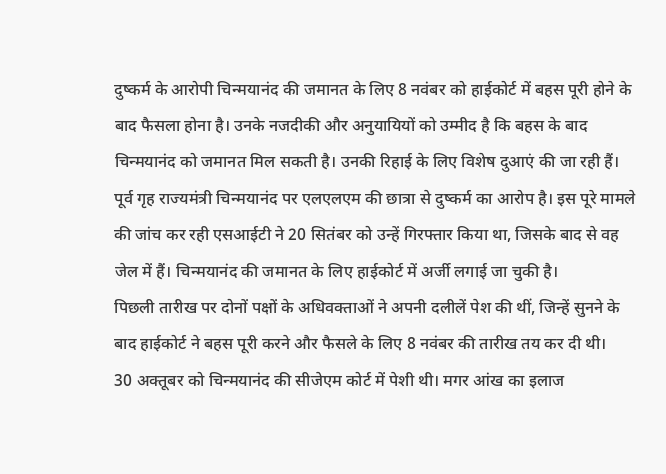दुष्कर्म के आरोपी चिन्मयानंद की जमानत के लिए 8 नवंबर को हाईकोर्ट में बहस पूरी होने के बाद फैसला होना है। उनके नजदीकी और अनुयायियों को उम्मीद है कि बहस के बाद चिन्मयानंद को जमानत मिल सकती है। उनकी रिहाई के लिए विशेष दुआएं की जा रही हैं।
पूर्व गृह राज्यमंत्री चिन्मयानंद पर एलएलएम की छात्रा से दुष्कर्म का आरोप है। इस पूरे मामले की जांच कर रही एसआईटी ने 20 सितंबर को उन्हें गिरफ्तार किया था, जिसके बाद से वह जेल में हैं। चिन्मयानंद की जमानत के लिए हाईकोर्ट में अर्जी लगाई जा चुकी है।
पिछली तारीख पर दोनों पक्षों के अधिवक्ताओं ने अपनी दलीलें पेश की थीं, जिन्हें सुनने के बाद हाईकोर्ट ने बहस पूरी करने और फैसले के लिए 8 नवंबर की तारीख तय कर दी थी।
30 अक्तूबर को चिन्मयानंद की सीजेएम कोर्ट में पेशी थी। मगर आंख का इलाज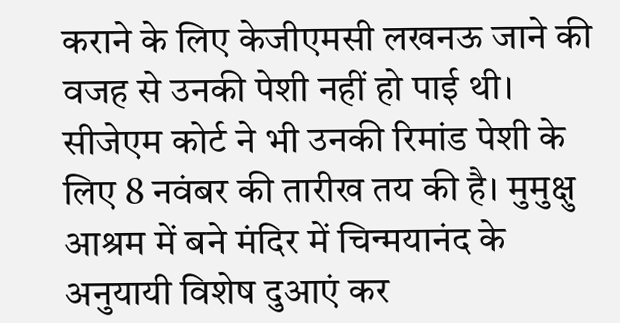कराने के लिए केजीएमसी लखनऊ जाने की वजह से उनकी पेशी नहीं हो पाई थी। सीजेएम कोर्ट ने भी उनकी रिमांड पेशी के लिए 8 नवंबर की तारीख तय की है। मुमुक्षु आश्रम में बने मंदिर में चिन्मयानंद के अनुयायी विशेष दुआएं कर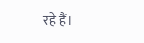रहे हैं।